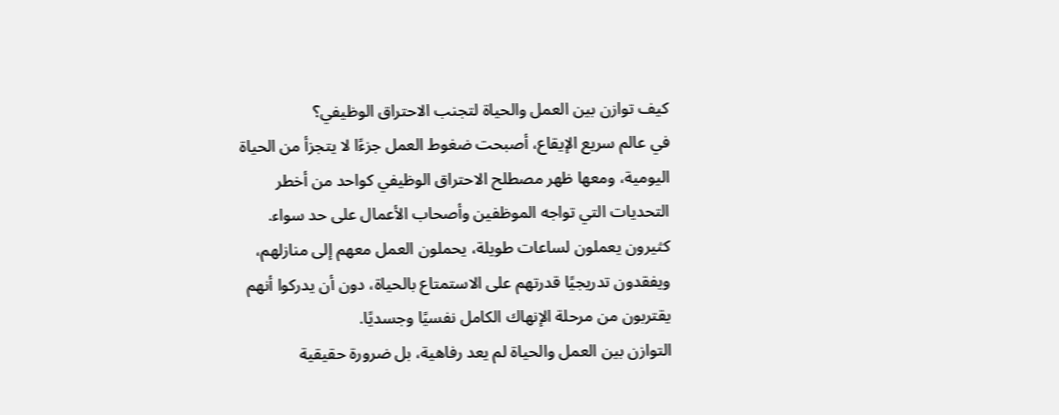كيف توازن بين العمل والحياة لتجنب الاحتراق الوظيفي؟
في عالم سريع الإيقاع، أصبحت ضغوط العمل جزءًا لا يتجزأ من الحياة اليومية، ومعها ظهر مصطلح الاحتراق الوظيفي كواحد من أخطر التحديات التي تواجه الموظفين وأصحاب الأعمال على حد سواء. كثيرون يعملون لساعات طويلة، يحملون العمل معهم إلى منازلهم، ويفقدون تدريجيًا قدرتهم على الاستمتاع بالحياة، دون أن يدركوا أنهم يقتربون من مرحلة الإنهاك الكامل نفسيًا وجسديًا.
التوازن بين العمل والحياة لم يعد رفاهية، بل ضرورة حقيقية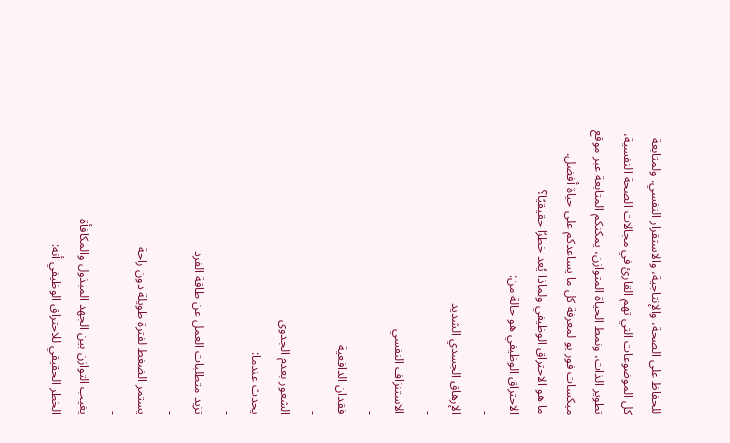للحفاظ على الصحة، والإنتاجية، والاستقرار النفسي. ولمتابعة كل الموضوعات التي تهم القارئ في مجالات الصحة النفسية، تطوير الذات، ونمط الحياة المتوازن، يمكنكم المتابعة عبر موقع ميكسات فور يو لمعرفة كل ما يساعدكم على حياة أفضل.
ما هو الاحتراق الوظيفي ولماذا يُعد خطرًا حقيقيًا؟
الاحتراق الوظيفي هو حالة من:
-
الإرهاق الجسدي الشديد
-
الاستنزاف النفسي
-
فقدان الدافعية
-
الشعور بعدم الجدوى
يحدث عندما:
-
تزيد متطلبات العمل عن طاقة الفرد
-
يستمر الضغط لفترة طويلة دون راحة
-
يغيب التوازن بين الجهد المبذول والمكافأة
الخطر الحقيقي للاحتراق الوظيفي أنه: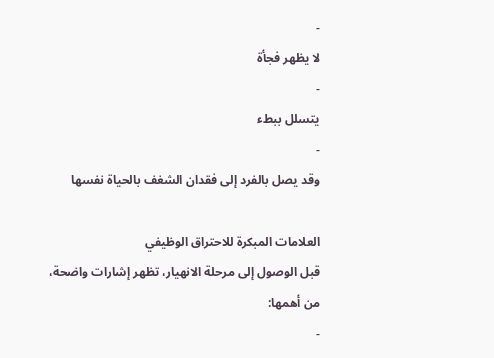-
لا يظهر فجأة
-
يتسلل ببطء
-
وقد يصل بالفرد إلى فقدان الشغف بالحياة نفسها

العلامات المبكرة للاحتراق الوظيفي
قبل الوصول إلى مرحلة الانهيار، تظهر إشارات واضحة، من أهمها:
-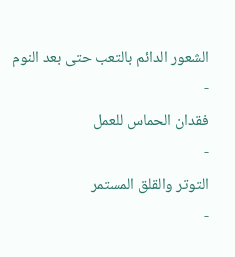الشعور الدائم بالتعب حتى بعد النوم
-
فقدان الحماس للعمل
-
التوتر والقلق المستمر
-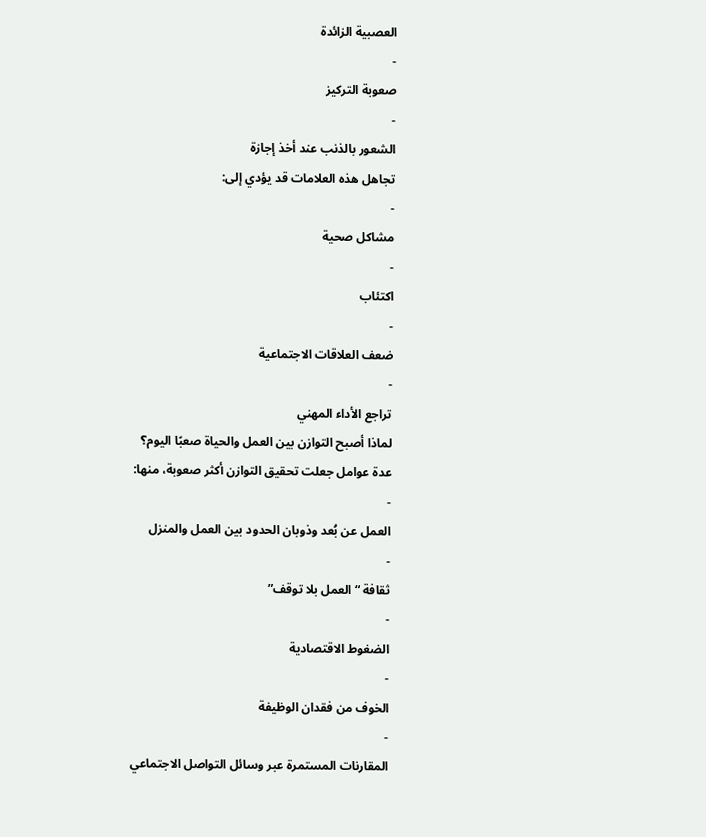العصبية الزائدة
-
صعوبة التركيز
-
الشعور بالذنب عند أخذ إجازة
تجاهل هذه العلامات قد يؤدي إلى:
-
مشاكل صحية
-
اكتئاب
-
ضعف العلاقات الاجتماعية
-
تراجع الأداء المهني
لماذا أصبح التوازن بين العمل والحياة صعبًا اليوم؟
عدة عوامل جعلت تحقيق التوازن أكثر صعوبة، منها:
-
العمل عن بُعد وذوبان الحدود بين العمل والمنزل
-
ثقافة “العمل بلا توقف”
-
الضغوط الاقتصادية
-
الخوف من فقدان الوظيفة
-
المقارنات المستمرة عبر وسائل التواصل الاجتماعي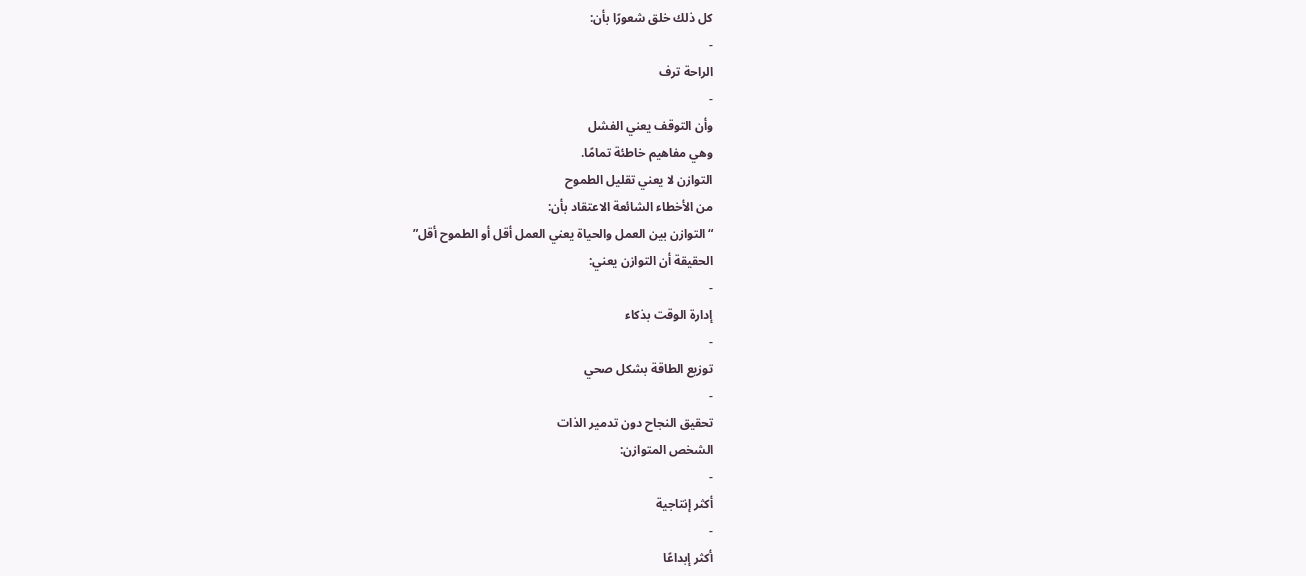كل ذلك خلق شعورًا بأن:
-
الراحة ترف
-
وأن التوقف يعني الفشل
وهي مفاهيم خاطئة تمامًا.
التوازن لا يعني تقليل الطموح
من الأخطاء الشائعة الاعتقاد بأن:
“التوازن بين العمل والحياة يعني العمل أقل أو الطموح أقل”
الحقيقة أن التوازن يعني:
-
إدارة الوقت بذكاء
-
توزيع الطاقة بشكل صحي
-
تحقيق النجاح دون تدمير الذات
الشخص المتوازن:
-
أكثر إنتاجية
-
أكثر إبداعًا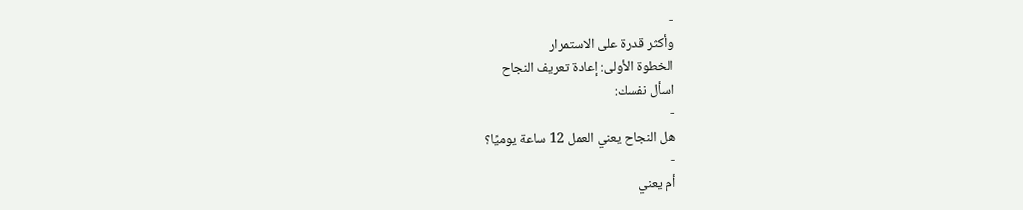-
وأكثر قدرة على الاستمرار
الخطوة الأولى: إعادة تعريف النجاح
اسأل نفسك:
-
هل النجاح يعني العمل 12 ساعة يوميًا؟
-
أم يعني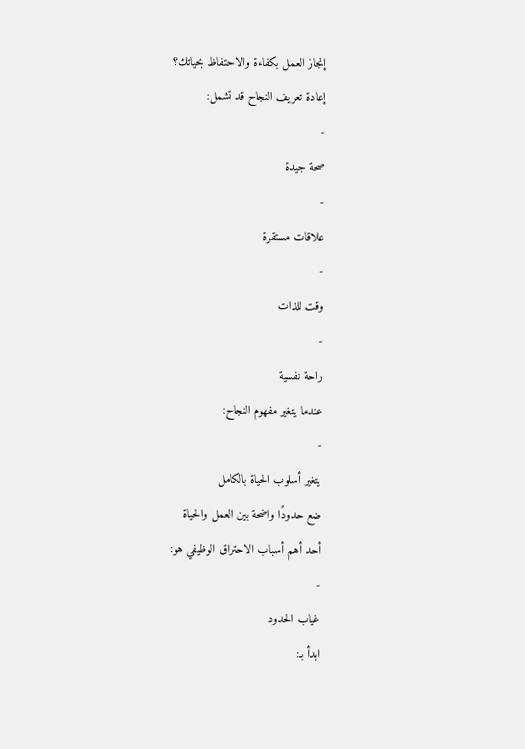إنجاز العمل بكفاءة والاحتفاظ بحياتك؟
إعادة تعريف النجاح قد تشمل:
-
صحة جيدة
-
علاقات مستقرة
-
وقت للذات
-
راحة نفسية
عندما يتغير مفهوم النجاح:
-
يتغير أسلوب الحياة بالكامل
ضع حدودًا واضحة بين العمل والحياة
أحد أهم أسباب الاحتراق الوظيفي هو:
-
غياب الحدود
ابدأ بـ: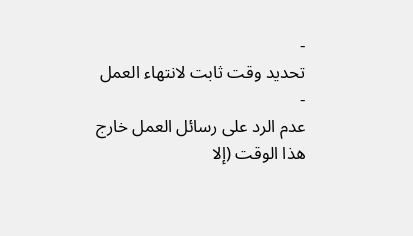-
تحديد وقت ثابت لانتهاء العمل
-
عدم الرد على رسائل العمل خارج هذا الوقت (إلا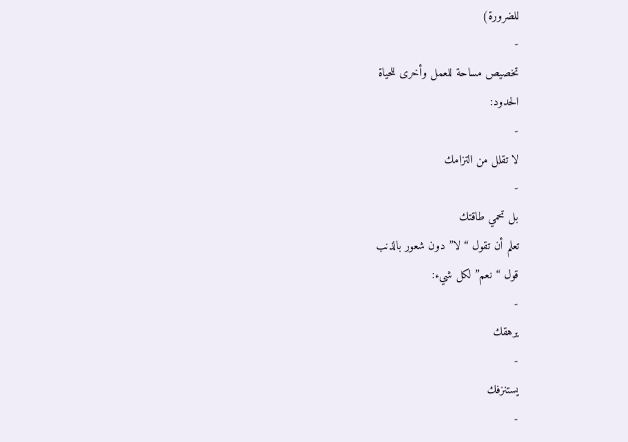للضرورة)
-
تخصيص مساحة للعمل وأخرى للحياة
الحدود:
-
لا تقلل من التزامك
-
بل تحمي طاقتك
تعلم أن تقول “لا” دون شعور بالذنب
قول “نعم” لكل شيء:
-
يرهقك
-
يستنزفك
-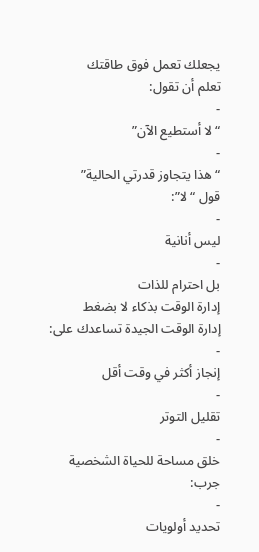يجعلك تعمل فوق طاقتك
تعلم أن تقول:
-
“لا أستطيع الآن”
-
“هذا يتجاوز قدرتي الحالية”
قول “لا”:
-
ليس أنانية
-
بل احترام للذات
إدارة الوقت بذكاء لا بضغط
إدارة الوقت الجيدة تساعدك على:
-
إنجاز أكثر في وقت أقل
-
تقليل التوتر
-
خلق مساحة للحياة الشخصية
جرب:
-
تحديد أولويات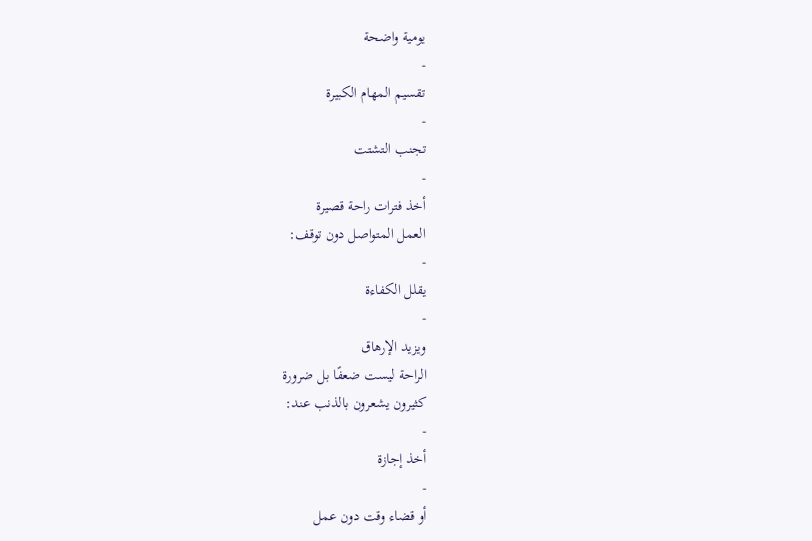يومية واضحة
-
تقسيم المهام الكبيرة
-
تجنب التشتت
-
أخذ فترات راحة قصيرة
العمل المتواصل دون توقف:
-
يقلل الكفاءة
-
ويزيد الإرهاق
الراحة ليست ضعفًا بل ضرورة
كثيرون يشعرون بالذنب عند:
-
أخذ إجازة
-
أو قضاء وقت دون عمل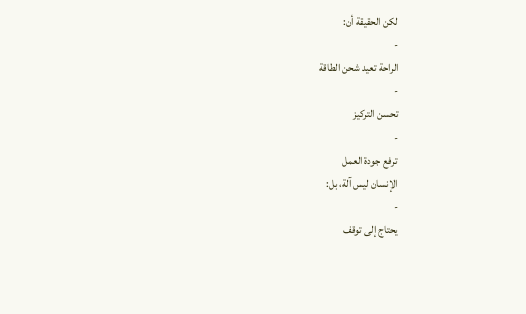لكن الحقيقة أن:
-
الراحة تعيد شحن الطاقة
-
تحسن التركيز
-
ترفع جودة العمل
الإنسان ليس آلة، بل:
-
يحتاج إلى توقف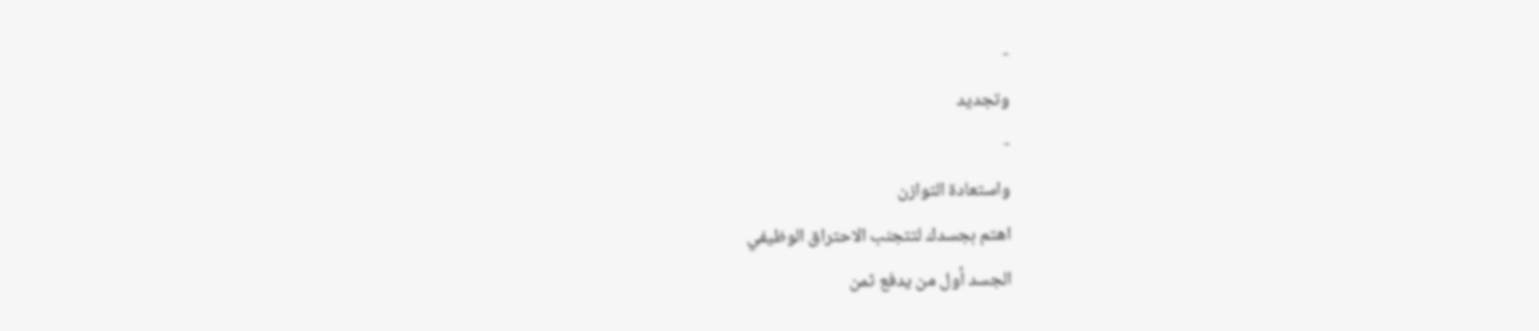-
وتجديد
-
واستعادة التوازن
اهتم بجسدك لتتجنب الاحتراق الوظيفي
الجسد أول من يدفع ثمن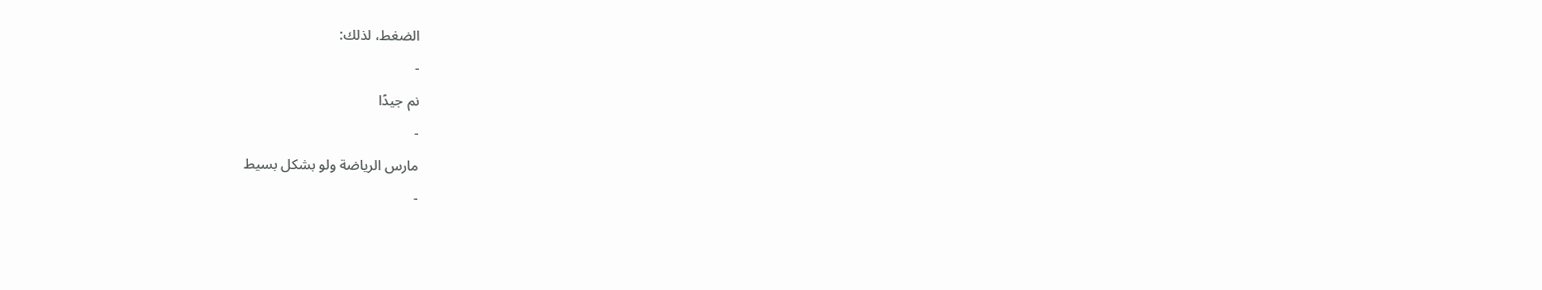الضغط، لذلك:
-
نم جيدًا
-
مارس الرياضة ولو بشكل بسيط
-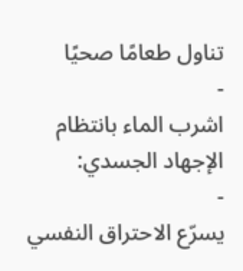تناول طعامًا صحيًا
-
اشرب الماء بانتظام
الإجهاد الجسدي:
-
يسرّع الاحتراق النفسي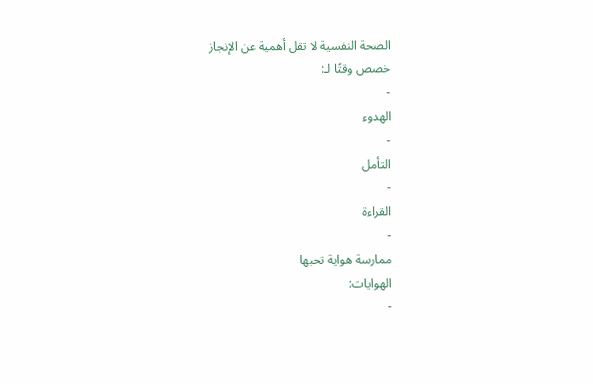الصحة النفسية لا تقل أهمية عن الإنجاز
خصص وقتًا لـ:
-
الهدوء
-
التأمل
-
القراءة
-
ممارسة هواية تحبها
الهوايات:
-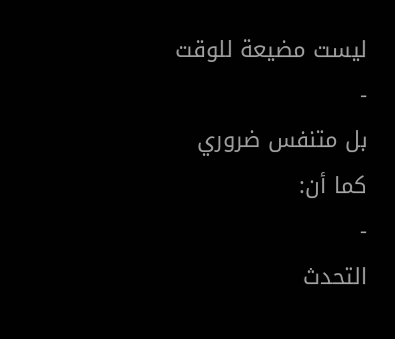ليست مضيعة للوقت
-
بل متنفس ضروري
كما أن:
-
التحدث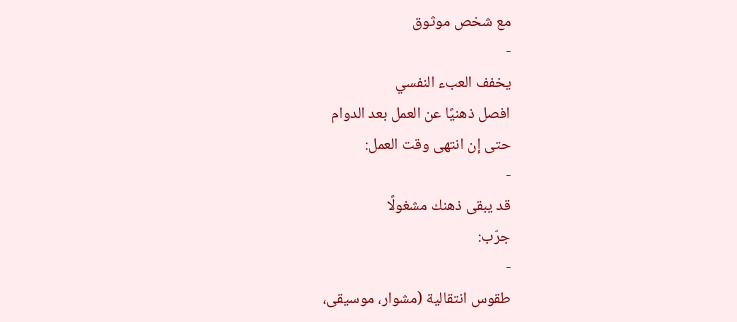مع شخص موثوق
-
يخفف العبء النفسي
افصل ذهنيًا عن العمل بعد الدوام
حتى إن انتهى وقت العمل:
-
قد يبقى ذهنك مشغولًا
جرّب:
-
طقوس انتقالية (مشوار، موسيقى،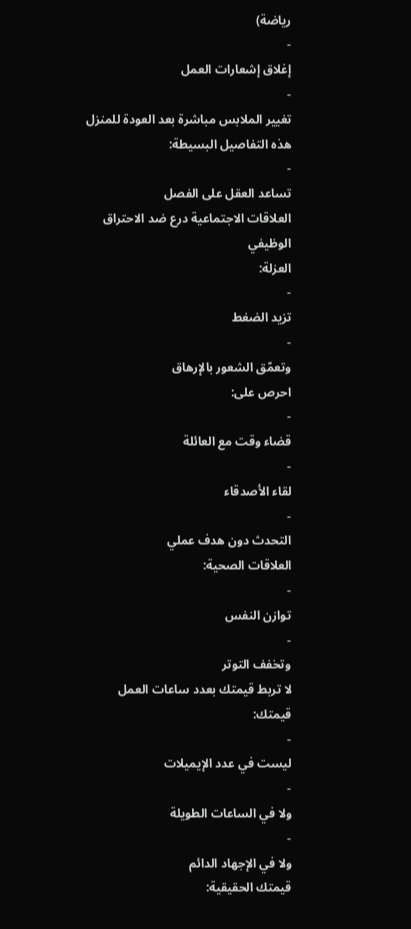رياضة)
-
إغلاق إشعارات العمل
-
تغيير الملابس مباشرة بعد العودة للمنزل
هذه التفاصيل البسيطة:
-
تساعد العقل على الفصل
العلاقات الاجتماعية درع ضد الاحتراق الوظيفي
العزلة:
-
تزيد الضغط
-
وتعمّق الشعور بالإرهاق
احرص على:
-
قضاء وقت مع العائلة
-
لقاء الأصدقاء
-
التحدث دون هدف عملي
العلاقات الصحية:
-
توازن النفس
-
وتخفف التوتر
لا تربط قيمتك بعدد ساعات العمل
قيمتك:
-
ليست في عدد الإيميلات
-
ولا في الساعات الطويلة
-
ولا في الإجهاد الدائم
قيمتك الحقيقية: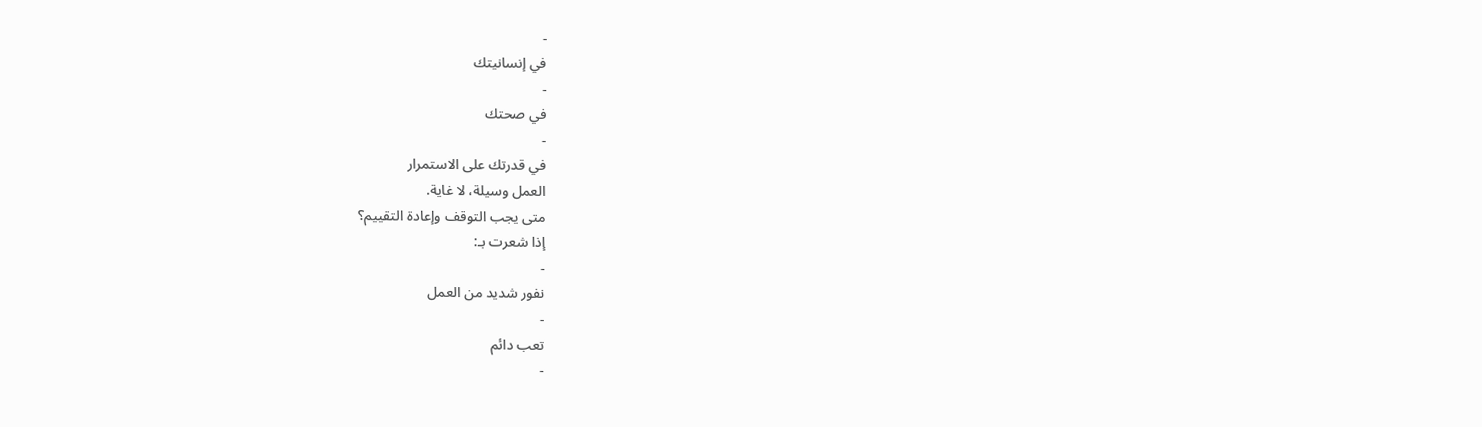-
في إنسانيتك
-
في صحتك
-
في قدرتك على الاستمرار
العمل وسيلة، لا غاية.
متى يجب التوقف وإعادة التقييم؟
إذا شعرت بـ:
-
نفور شديد من العمل
-
تعب دائم
-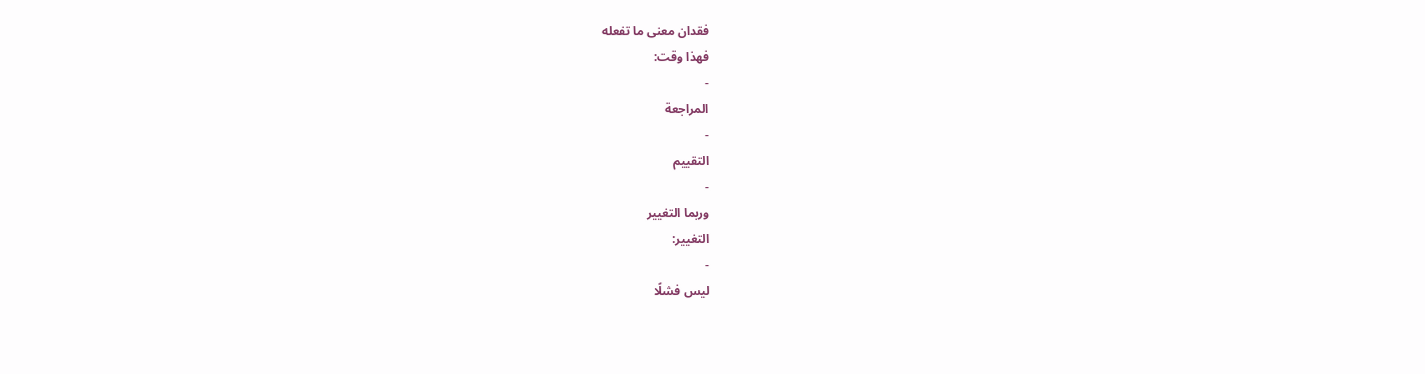فقدان معنى ما تفعله
فهذا وقت:
-
المراجعة
-
التقييم
-
وربما التغيير
التغيير:
-
ليس فشلًا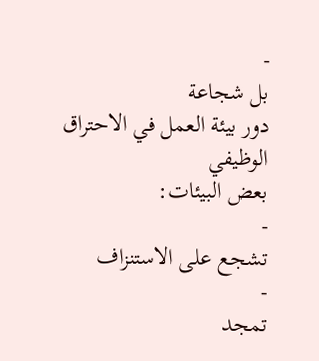-
بل شجاعة
دور بيئة العمل في الاحتراق الوظيفي
بعض البيئات:
-
تشجع على الاستنزاف
-
تمجد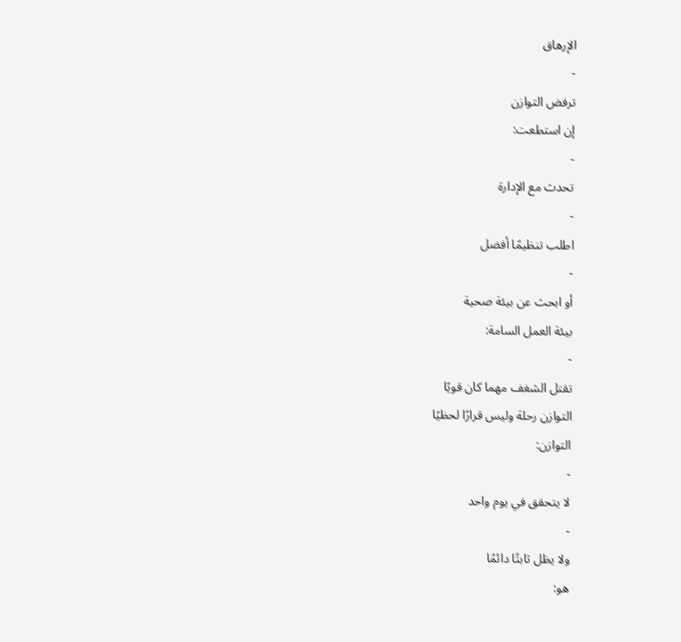الإرهاق
-
ترفض التوازن
إن استطعت:
-
تحدث مع الإدارة
-
اطلب تنظيمًا أفضل
-
أو ابحث عن بيئة صحية
بيئة العمل السامة:
-
تقتل الشغف مهما كان قويًا
التوازن رحلة وليس قرارًا لحظيًا
التوازن:
-
لا يتحقق في يوم واحد
-
ولا يظل ثابتًا دائمًا
هو: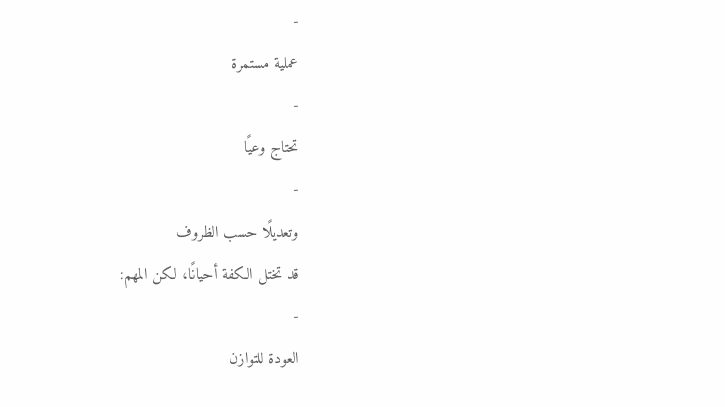-
عملية مستمرة
-
تحتاج وعيًا
-
وتعديلًا حسب الظروف
قد تختل الكفة أحيانًا، لكن المهم:
-
العودة للتوازن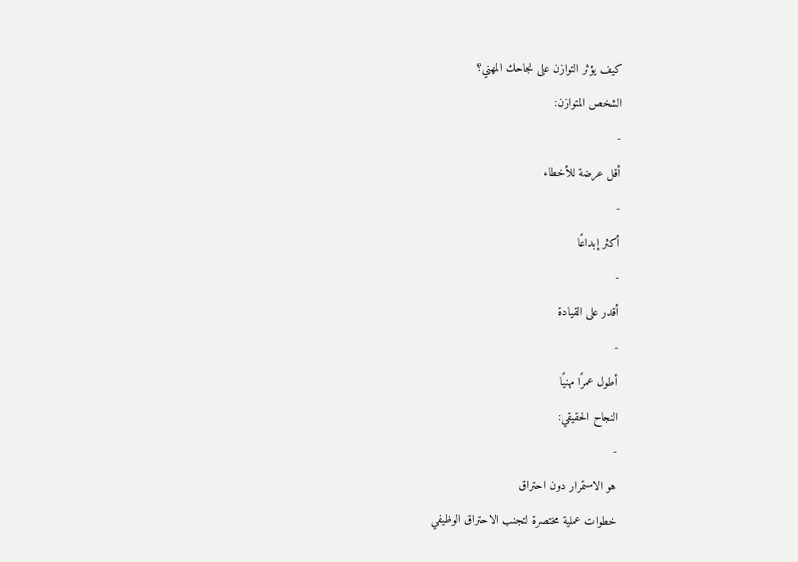كيف يؤثر التوازن على نجاحك المهني؟
الشخص المتوازن:
-
أقل عرضة للأخطاء
-
أكثر إبداعًا
-
أقدر على القيادة
-
أطول عمرًا مهنيًا
النجاح الحقيقي:
-
هو الاستمرار دون احتراق
خطوات عملية مختصرة لتجنب الاحتراق الوظيفي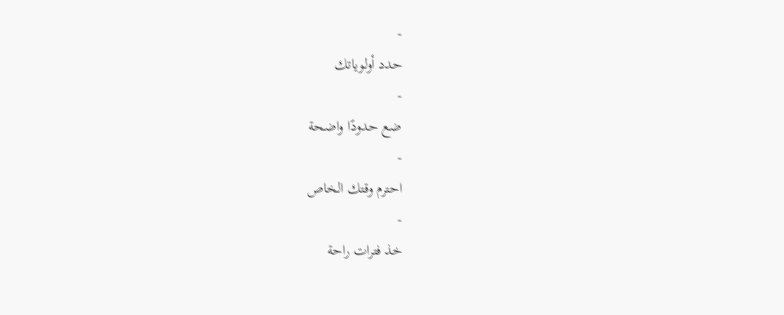-
حدد أولوياتك
-
ضع حدودًا واضحة
-
احترم وقتك الخاص
-
خذ فترات راحة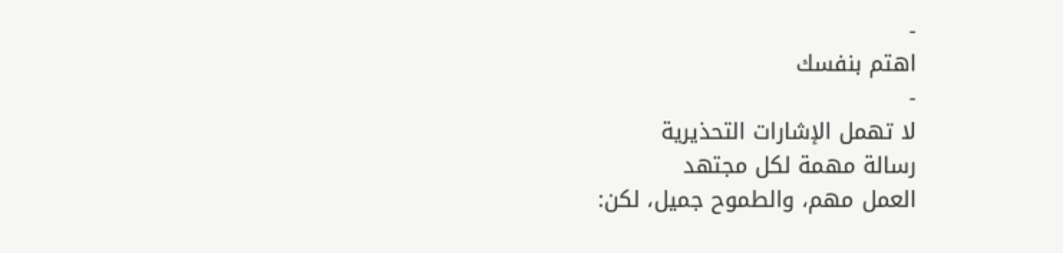-
اهتم بنفسك
-
لا تهمل الإشارات التحذيرية
رسالة مهمة لكل مجتهد
العمل مهم، والطموح جميل، لكن: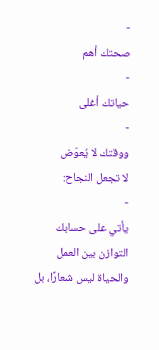-
صحتك أهم
-
حياتك أغلى
-
ووقتك لا يُعوّض
لا تجعل النجاح:
-
يأتي على حسابك
التوازن بين العمل والحياة ليس شعارًا، بل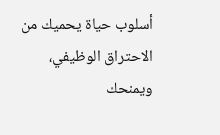أسلوب حياة يحميك من الاحتراق الوظيفي، ويمنحك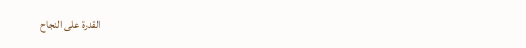القدرة على النجاح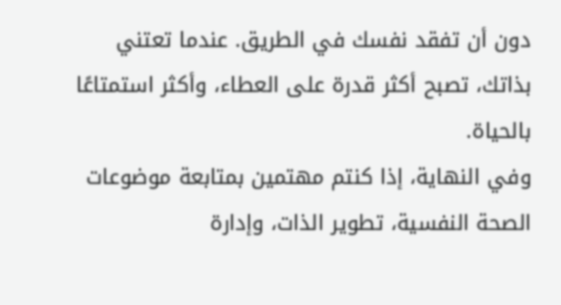دون أن تفقد نفسك في الطريق. عندما تعتني بذاتك، تصبح أكثر قدرة على العطاء، وأكثر استمتاعًا بالحياة.
وفي النهاية، إذا كنتم مهتمين بمتابعة موضوعات الصحة النفسية، تطوير الذات، وإدارة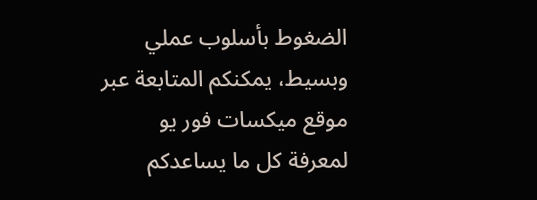الضغوط بأسلوب عملي وبسيط، يمكنكم المتابعة عبر موقع ميكسات فور يو لمعرفة كل ما يساعدكم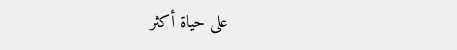على حياة أكثر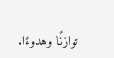توازنًا وهدوءًا.